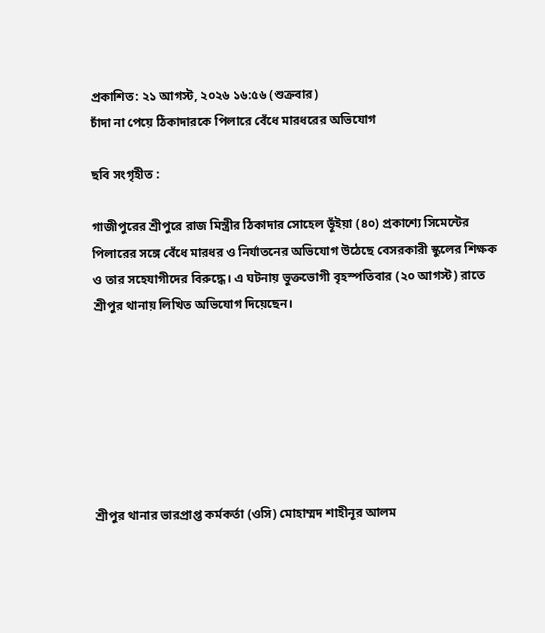প্রকাশিত: ২১ আগস্ট, ২০২৬ ১৬:৫৬ (শুক্রবার)
চাঁদা না পেয়ে ঠিকাদারকে পিলারে বেঁধে মারধরের অভিযোগ

ছবি সংগৃহীত :

গাজীপুরের শ্রীপুরে রাজ মিস্ত্রীর ঠিকাদার সোহেল ভূঁইয়া (৪০) প্রকাশ্যে সিমেন্টের পিলারের সঙ্গে বেঁধে মারধর ও নির্যাতনের অভিযোগ উঠেছে বেসরকারী স্কুলের শিক্ষক ও তার সহেযাগীদের বিরুদ্ধে। এ ঘটনায় ভুক্তভোগী বৃহস্পতিবার (২০ আগস্ট) রাতে শ্রীপুর থানায় লিখিত অভিযোগ দিয়েছেন।







শ্রীপুর থানার ভারপ্রাপ্ত কর্মকর্তা (ওসি) মোহাম্মদ শাহীনূর আলম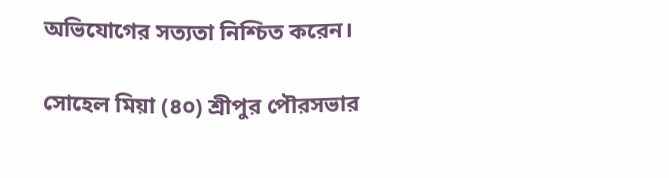অভিযোগের সত্যতা নিশ্চিত করেন।

সোহেল মিয়া (৪০) শ্রীপুর পৌরসভার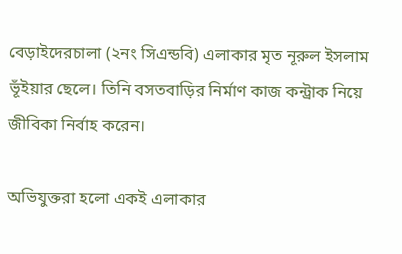বেড়াইদেরচালা (২নং সিএন্ডবি) এলাকার মৃত নূরুল ইসলাম ভূঁইয়ার ছেলে। তিনি বসতবাড়ির নির্মাণ কাজ কন্ট্রাক নিয়ে জীবিকা নির্বাহ করেন।

অভিযুক্তরা হলো একই এলাকার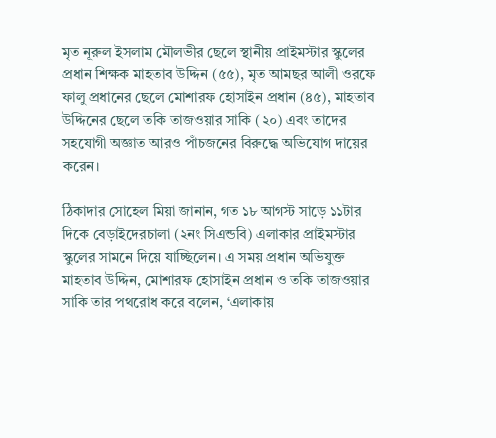মৃত নূরুল ইসলাম মৌলভীর ছেলে স্থানীয় প্রাইমস্টার স্কুলের প্রধান শিক্ষক মাহতাব উদ্দিন (৫৫), মৃত আমছর আলী ওরফে ফালু প্রধানের ছেলে মোশারফ হোসাইন প্রধান (৪৫), মাহতাব উদ্দিনের ছেলে তকি তাজওয়ার সাকি (২০) এবং তাদের সহযোগী অজ্ঞাত আরও পাঁচজনের বিরুদ্ধে অভিযোগ দায়ের করেন।

ঠিকাদার সোহেল মিয়া জানান, গত ১৮ আগস্ট সাড়ে ১১টার দিকে বেড়াইদেরচালা (২নং সিএন্ডবি) এলাকার প্রাইমস্টার স্কুলের সামনে দিয়ে যাচ্ছিলেন। এ সময় প্রধান অভিযুক্ত মাহতাব উদ্দিন, মোশারফ হোসাইন প্রধান ও তকি তাজওয়ার সাকি তার পথরোধ করে বলেন, ‘এলাকায়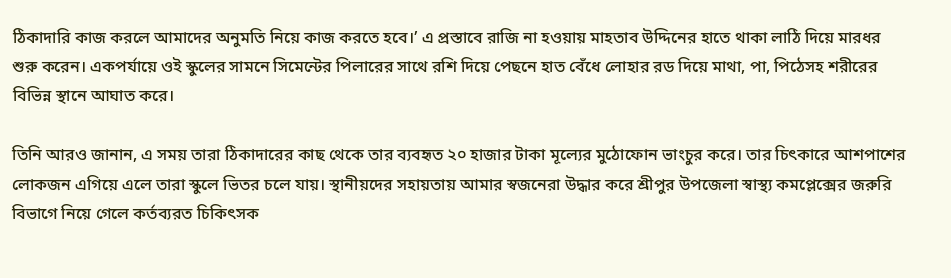ঠিকাদারি কাজ করলে আমাদের অনুমতি নিয়ে কাজ করতে হবে।’ এ প্রস্তাবে রাজি না হওয়ায় মাহতাব উদ্দিনের হাতে থাকা লাঠি দিয়ে মারধর শুরু করেন। একপর্যায়ে ওই স্কুলের সামনে সিমেন্টের পিলারের সাথে রশি দিয়ে পেছনে হাত বেঁধে লোহার রড দিয়ে মাথা, পা, পিঠেসহ শরীরের বিভিন্ন স্থানে আঘাত করে।

তিনি আরও জানান, এ সময় তারা ঠিকাদারের কাছ থেকে তার ব্যবহৃত ২০ হাজার টাকা মূল্যের মুঠোফোন ভাংচুর করে। তার চিৎকারে আশপাশের লোকজন এগিয়ে এলে তারা স্কুলে ভিতর চলে যায়। স্থানীয়দের সহায়তায় আমার স্বজনেরা উদ্ধার করে শ্রীপুর উপজেলা স্বাস্থ্য কমপ্লেক্সের জরুরি বিভাগে নিয়ে গেলে কর্তব্যরত চিকিৎসক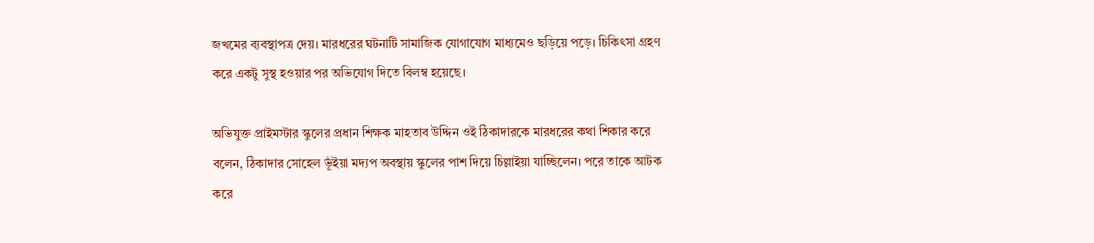জখমের ব্যবস্থাপত্র দেয়। মারধরের ঘটনাটি সামাজিক যোগাযোগ মাধ্যমেও ছড়িয়ে পড়ে। চিকিৎসা গ্রহণ করে একটু সুস্থ হওয়ার পর অভিযোগ দিতে বিলম্ব হয়েছে।

অভিযুক্ত প্রাইমস্টার স্কুলের প্রধান শিক্ষক মাহতাব উদ্দিন ওই ঠিকাদারকে মারধরের কথা শিকার করে বলেন, ঠিকাদার সোহেল ভূঁইয়া মদ্যপ অবস্থায় স্কুলের পাশ দিয়ে চিল্লাইয়া যাচ্ছিলেন। পরে তাকে আটক করে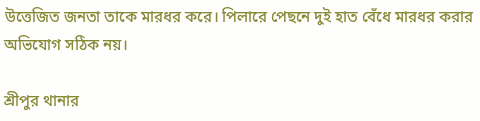উত্তেজিত জনতা তাকে মারধর করে। পিলারে পেছনে দুই হাত বেঁধে মারধর করার অভিযোগ সঠিক নয়।

শ্রীপুর থানার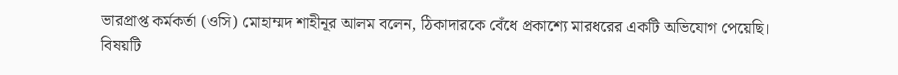ভারপ্রাপ্ত কর্মকর্তা (ওসি) মোহাম্মদ শাহীনূর আলম বলেন, ঠিকাদারকে বেঁধে প্রকাশ্যে মারধরের একটি অভিযোগ পেয়েছি। বিষয়টি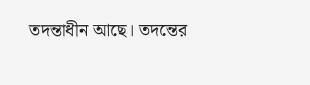তদন্তাধীন আছে। তদন্তের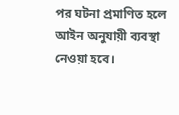পর ঘটনা প্রমাণিত হলে আইন অনুযায়ী ব্যবস্থা নেওয়া হবে।